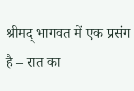श्रीमद् भागवत में एक प्रसंग है – रात का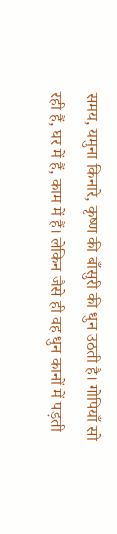समय, यमुना किनारे, कृष्ण की बाँसुरी की धुन उठती है। गोपियाँ सो रही हैं, घर में हैं, काम में हैं। लेकिन जैसे ही वह धुन कानों में पड़ती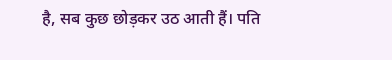है, सब कुछ छोड़कर उठ आती हैं। पति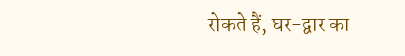रोकते हैं, घर-द्वार का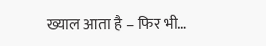ख्याल आता है – फिर भी…